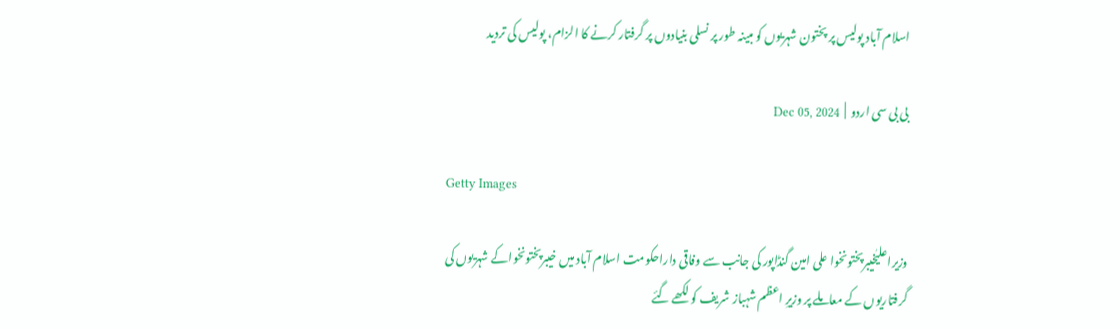اسلام آباد پولیس پر پختون شہریوں کو مبینہ طور پر نسلی بنیادوں پر گرفتار کرنے کا الزام، پولیس کی تردید

بی بی سی اردو  |  Dec 05, 2024

Getty Images

وزیراعلیٰخیبرپختونخوا علی امین گنڈاپور کی جانب سے وفاقی داراحکومت اسلام آباد میں خیبرپختونخواکے شہریوں کی گرفتاریوں کے معاملے پر وزیرِ اعظم شہباز شریف کو لکھے گئے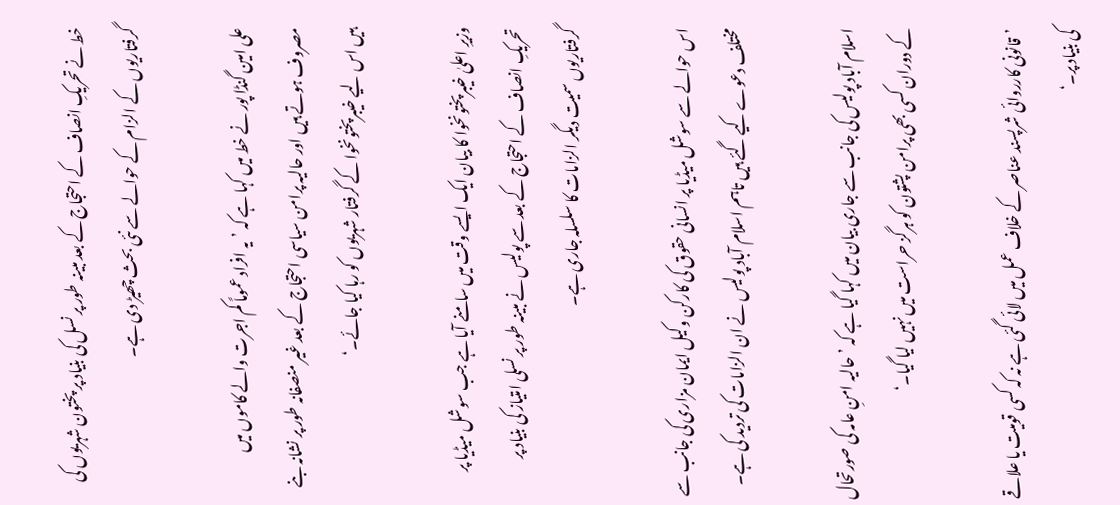خط نے تحریکِ انصاف کے احتجاج کے بعد مبینہ طور پر نسل کی بنیاد پر پختون شہریوں کی گرفتاریوں کے الزام کے حوالے سے نئی بحث چھیڑ دی ہے۔

علی امین گنڈا پور نے خط میں کہا ہے کہ ’یہ افراد عموماً کم اجرت والے کاموں میں مصروف ہوتے ہیں اور حالیہ پرامن سیاسی احتجاج کے بعد غیر منصفانہ طور پر نشانہ بنے ہیں اس لیے خیبرپختونخوا کے گرفتار شہریوں کو رہا کیا جائے۔‘

وزیرِ اعلیٰ خیبرپختونخوا کا بیان ایک ایسے وقت میں سامنے آیا ہے جب سوشل میڈیا پر تحریکِ انصاف کے احتجاج کے بعد سے پولیس نے مبینہ طور پر نسلی امتیاز کی بنیاد پر گرفتاریوں سمیت دیگر الزامات کا سلسلہ جاری ہے۔

اس حوالے سے سوشل میڈیا پر انسانی حقوق کی کارکن وکیل ایمان مزاری کی جانب سے مختلف دعوے کیے گئے ہیں تاہم اسلام آباد پولیس نے ان الزامات کی تردید کی ہے۔

اسلام آباد پولیس کی جانب سے جاری بیان میں کہا گیا ہے کہ ’حالیہ امنِ عامہ کی صورتحال کے دوران کسی بھی پرامن پشتون کو ہرگز حراست میں نہیں لیا گیا۔‘

’قانونی کارروائی شرپسند عناصر کے خلاف عمل میں لائی گئی ہے نہ کہ کسی قومیت یا علاقے کی بنیاد پر۔‘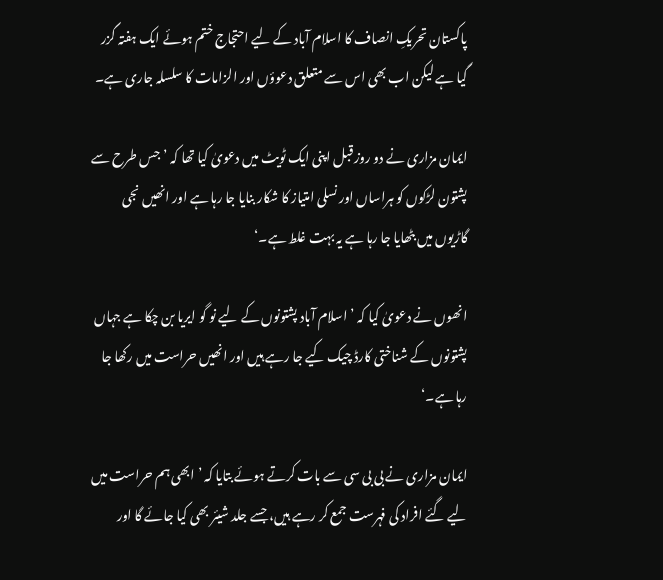پاکستان تحریکِ انصاف کا اسلام آباد کے لیے احتجاج ختم ہوئے ایک ہفتہ گزر گیا ہے لیکن اب بھی اس سے متعلق دعوؤں اور الزامات کا سلسلہ جاری ہے۔

ایمان مزاری نے دو روز قبل اپنی ایک ٹویٹ میں دعویٰ کیا تھا کہ ’جس طرح سے پشتون لڑکوں کو ہراساں اور نسلی امتیاز کا شکار بنایا جا رہا ہے اور انھیں نجی گاڑیوں میں بٹھایا جا رہا ہے یہ بہت غلط ہے۔‘

انھوں نے دعویٰ کیا کہ ’اسلام آباد پشتونوں کے لیے نو گو ایریا بن چکا ہے جہاں پشتونوں کے شناختی کارڈ چیک کیے جا رہے ہیں اور انھیں حراست میں رکھا جا رہا ہے۔‘

ایمان مزاری نے بی بی سی سے بات کرتے ہوئے بتایا کہ ’ابھی ہم حراست میں لیے گئے افراد کی فہرست جمع کر رہے ہیں، جسے جلد شیئر بھی کیا جائے گا اور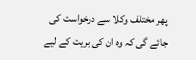پھر مختلف وکلا سے درخواست کی جائے گی کہ وہ ان کی بریت کے لیے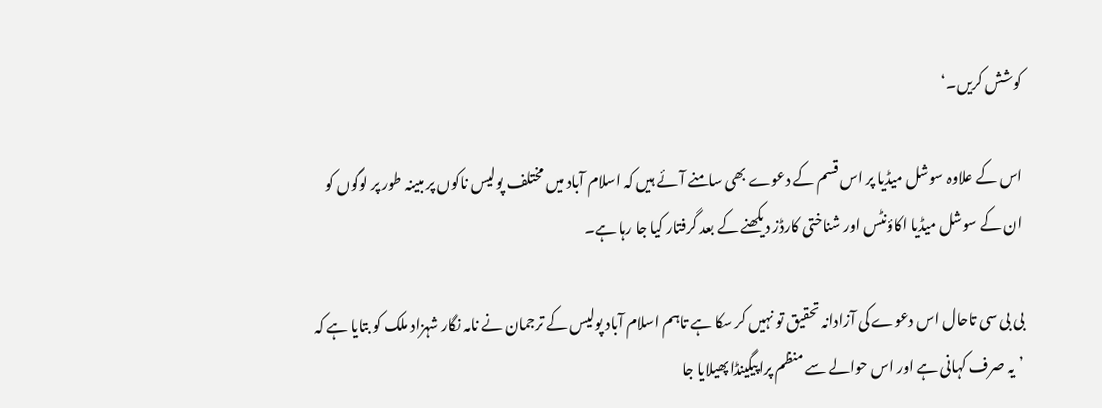کوشش کریں۔‘

اس کے علاوہ سوشل میڈیا پر اس قسم کے دعوے بھی سامنے آئے ہیں کہ اسلام آباد میں مختلف پولیس ناکوں پر مبینہ طور پر لوگوں کو ان کے سوشل میڈیا اکاؤنٹس اور شناختی کارڈز دیکھنے کے بعد گرفتار کیا جا رہا ہے۔

بی بی سی تاحال اس دعوے کی آزادانہ تحقیق تو نہیں کر سکا ہے تاہم اسلام آباد پولیس کے ترجمان نے نامہ نگار شہزاد ملک کو بتایا ہے کہ ’یہ صرف کہانی ہے اور اس حوالے سے منظم پراپیگینڈا پھیلایا جا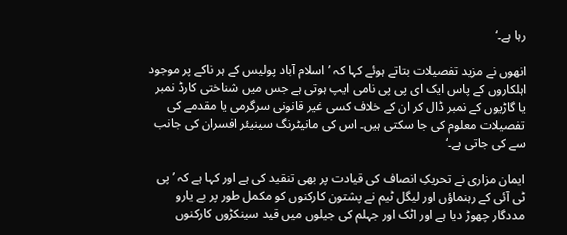رہا ہے۔‘

انھوں نے مزید تفصیلات بتاتے ہوئے کہا کہ ’اسلام آباد پولیس کے ہر ناکے پر موجود اہلکاروں کے پاس ایک ای پی پی نامی ایپ ہوتی ہے جس میں شناختی کارڈ نمبر یا گاڑیوں کے نمبر ڈال کر ان کے خلاف کسی غیر قانونی سرگرمی یا مقدمے کی تفصیلات معلوم کی جا سکتی ہیں۔ اس کی مانیٹرنگ سینیئر افسران کی جانب سے کی جاتی ہے۔‘

ایمان مزاری نے تحریکِ انصاف کی قیادت پر بھی تنقید کی ہے اور کہا ہے کہ ’پی ٹی آئی کے رہنماؤں اور لیگل ٹیم نے پشتون کارکنوں کو مکمل طور پر بے یارو مددگار چھوڑ دیا ہے اور اٹک اور جہلم کی جیلوں میں قید سینکڑوں کارکنوں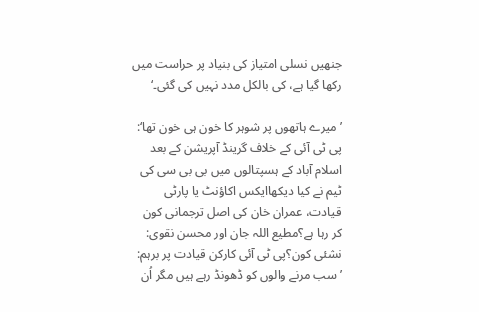جنھیں نسلی امتیاز کی بنیاد پر حراست میں رکھا گیا ہے، کی بالکل مدد نہیں کی گئی۔‘

’میرے ہاتھوں پر شوہر کا خون ہی خون تھا‘: پی ٹی آئی کے خلاف گرینڈ آپریشن کے بعد اسلام آباد کے ہسپتالوں میں بی بی سی کی ٹیم نے کیا دیکھاایکس اکاؤنٹ یا پارٹی قیادت، عمران خان کی اصل ترجمانی کون کر رہا ہے؟مطیع اللہ جان اور محسن نقوی: نشئی کون؟پی ٹی آئی کارکن قیادت پر برہم: ’سب مرنے والوں کو ڈھونڈ رہے ہیں مگر اُن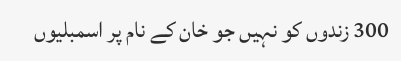300 زندوں کو نہیں جو خان کے نام پر اسمبلیوں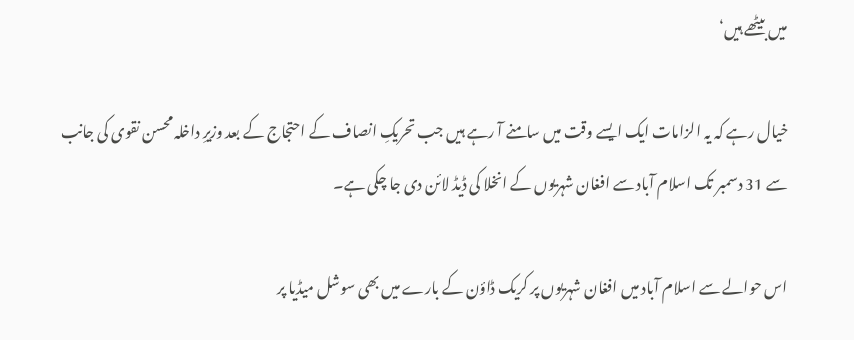میں بیٹھے ہیں‘

خیال رہے کہ یہ الزامات ایک ایسے وقت میں سامنے آ رہے ہیں جب تحریکِ انصاف کے احتجاج کے بعد وزیرِ داخلہ محسن نقوی کی جانب سے 31 دسمبر تک اسلام آباد سے افغان شہریوں کے انخلا کی ڈیڈ لائن دی جا چکی ہے۔

اس حوالے سے اسلام آباد میں افغان شہریوں پر کریک ڈاؤن کے بارے میں بھی سوشل میڈیا پر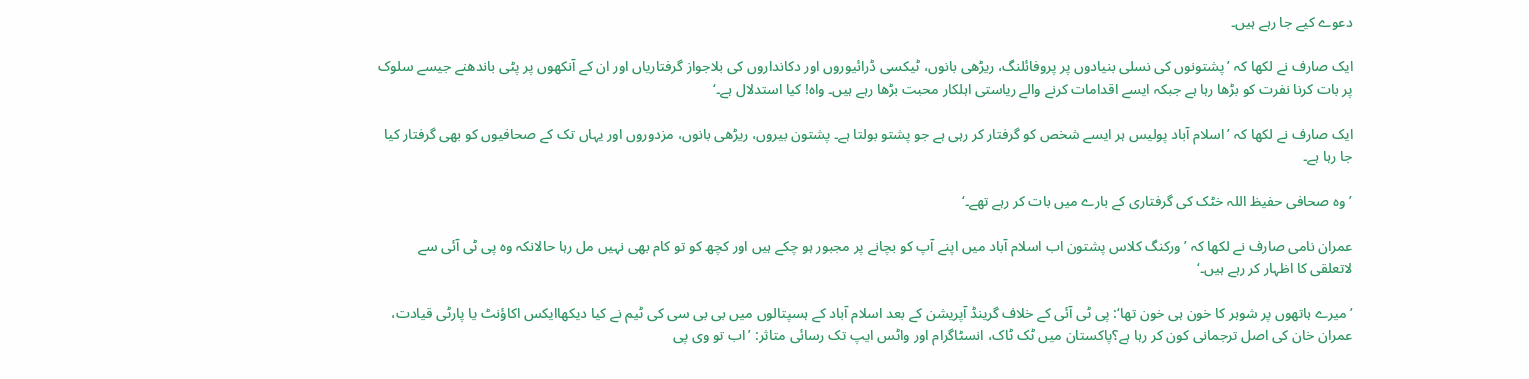دعوے کیے جا رہے ہیں۔

ایک صارف نے لکھا کہ ’پشتونوں کی نسلی بنیادوں پر پروفائلنگ، ریڑھی بانوں، ٹیکسی ڈرائیوروں اور دکانداروں کی بلاجواز گرفتاریاں اور ان کے آنکھوں پر پٹی باندھنے جیسے سلوک پر بات کرنا نفرت کو بڑھا رہا ہے جبکہ ایسے اقدامات کرنے والے ریاستی اہلکار محبت بڑھا رہے ہیں۔ واہ! کیا استدلال ہے۔‘

ایک صارف نے لکھا کہ ’اسلام آباد پولیس ہر ایسے شخص کو گرفتار کر رہی ہے جو پشتو بولتا ہے۔ پشتون بیروں، ریڑھی بانوں، مزدوروں اور یہاں تک کے صحافیوں کو بھی گرفتار کیا جا رہا ہے۔

’وہ صحافی حفیظ اللہ خٹک کی گرفتاری کے بارے میں بات کر رہے تھے۔‘

عمران نامی صارف نے لکھا کہ ’ورکنگ کلاس پشتون اب اسلام آباد میں اپنے آپ کو بچانے پر مجبور ہو چکے ہیں اور کچھ کو تو کام بھی نہیں مل رہا حالانکہ وہ پی ٹی آئی سے لاتعلقی کا اظہار کر رہے ہیں۔‘

’میرے ہاتھوں پر شوہر کا خون ہی خون تھا‘: پی ٹی آئی کے خلاف گرینڈ آپریشن کے بعد اسلام آباد کے ہسپتالوں میں بی بی سی کی ٹیم نے کیا دیکھاایکس اکاؤنٹ یا پارٹی قیادت، عمران خان کی اصل ترجمانی کون کر رہا ہے؟پاکستان میں ٹک ٹاک، انسٹاگرام اور واٹس ایپ تک رسائی متاثر: ’اب تو وی پی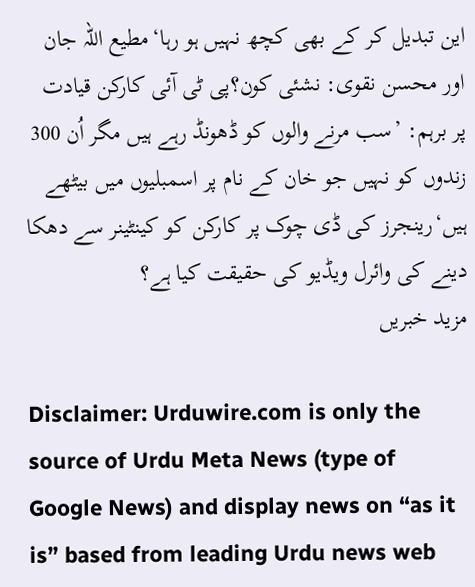این تبدیل کر کے بھی کچھ نہیں ہو رہا‘مطیع اللہ جان اور محسن نقوی: نشئی کون؟پی ٹی آئی کارکن قیادت پر برہم: ’سب مرنے والوں کو ڈھونڈ رہے ہیں مگر اُن 300 زندوں کو نہیں جو خان کے نام پر اسمبلیوں میں بیٹھے ہیں‘رینجرز کی ڈی چوک پر کارکن کو کینٹینر سے دھکا دینے کی وائرل ویڈیو کی حقیقت کیا ہے؟
مزید خبریں

Disclaimer: Urduwire.com is only the source of Urdu Meta News (type of Google News) and display news on “as it is” based from leading Urdu news web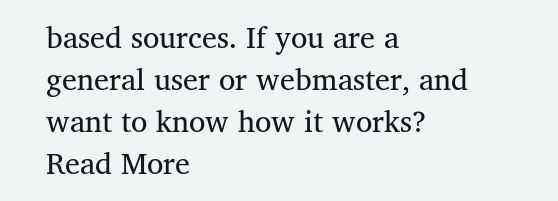based sources. If you are a general user or webmaster, and want to know how it works? Read More